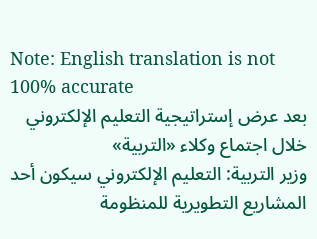Note: English translation is not 100% accurate
بعد عرض إستراتيجية التعليم الإلكتروني خلال اجتماع وكلاء «التربية»
وزير التربية: التعليم الإلكتروني سيكون أحد المشاريع التطويرية للمنظومة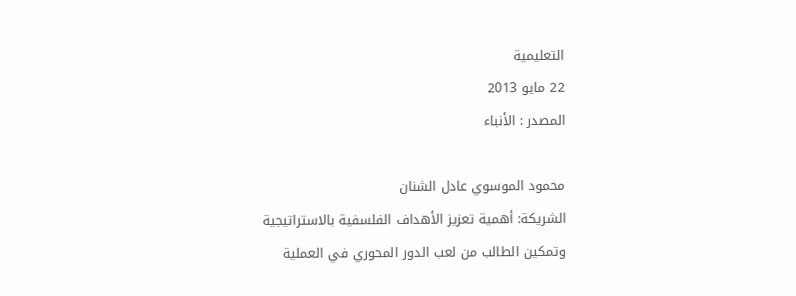التعليمية
22 مايو 2013
المصدر : الأنباء

محمود الموسوي عادل الشنان
الشريكة: أهمية تعزيز الأهداف الفلسفية بالاستراتيجية وتمكين الطالب من لعب الدور المحوري في العملية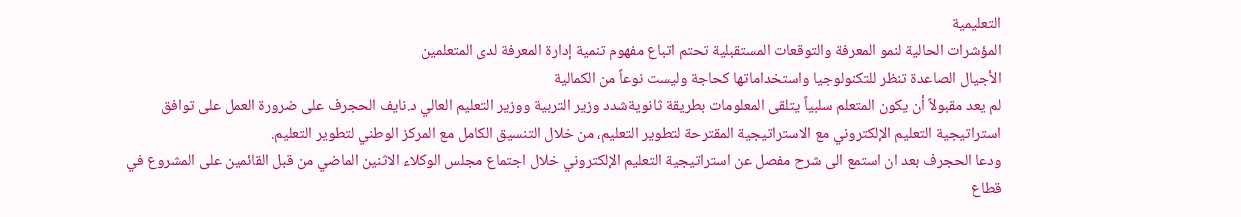التعليمية
المؤشرات الحالية لنمو المعرفة والتوقعات المستقبلية تحتم اتباع مفهوم تنمية إدارة المعرفة لدى المتعلمين
الأجيال الصاعدة تنظر للتكنولوجيا واستخداماتها كحاجة وليست نوعاً من الكمالية
لم يعد مقبولاً أن يكون المتعلم سلبياً يتلقى المعلومات بطريقة ثانويةشدد وزير التربية ووزير التعليم العالي د.نايف الحجرف على ضرورة العمل على توافق استراتيجية التعليم الإلكتروني مع الاستراتيجية المقترحة لتطوير التعليم، من خلال التنسيق الكامل مع المركز الوطني لتطوير التعليم.
ودعا الحجرف بعد ان استمع الى شرح مفصل عن استراتيجية التعليم الإلكتروني خلال اجتماع مجلس الوكلاء الاثنين الماضي من قبل القائمين على المشروع في قطاع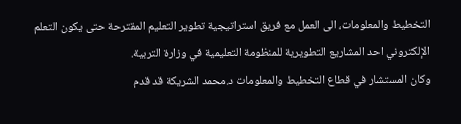التخطيط والمعلومات، الى العمل مع فريق استراتيجية تطوير التعليم المقترحة حتى يكون التعلم الإلكتروني احد المشاريع التطويرية للمنظومة التعليمية في وزارة التربية.
وكان المستشار في قطاع التخطيط والمعلومات د.محمد الشريكة قد قدم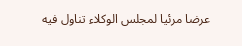عرضا مرئيا لمجلس الوكلاء تناول فيه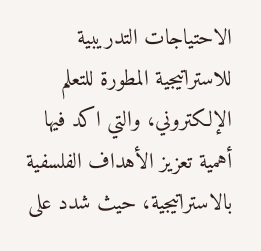الاحتياجات التدريبية للاستراتيجية المطورة للتعلم الإلكتروني، والتي اكد فيها أهمية تعزيز الأهداف الفلسفية بالاستراتيجية، حيث شدد على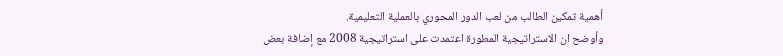أهمية تمكين الطالب من لعب الدور المحوري بالعملية التعليمية.
وأوضح ان الاستراتيجية المطورة اعتمدت على استراتيجية 2008 مع إضافة بعض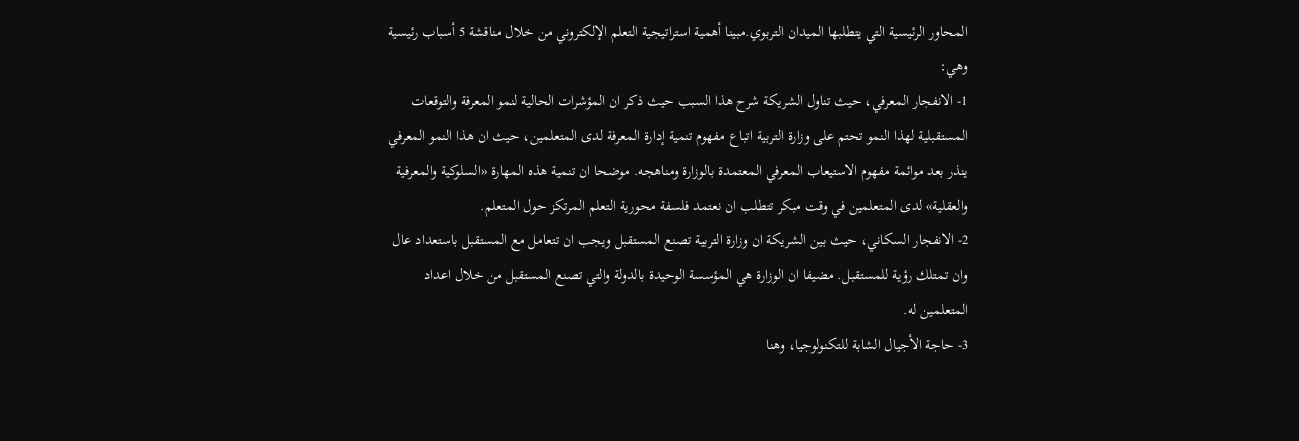المحاور الرئيسية التي يتطلبها الميدان التربوي.مبينا أهمية استراتيجية التعلم الإلكتروني من خلال مناقشة 5 أسباب رئيسية وهي:
1- الانفجار المعرفي، حيث تناول الشريكة شرح هذا السبب حيث ذكر ان المؤشرات الحالية لنمو المعرفة والتوقعات المستقبلية لهذا النمو تحتم على وزارة التربية اتباع مفهوم تنمية إدارة المعرفة لدى المتعلمين، حيث ان هذا النمو المعرفي ينذر بعد موائمة مفهوم الاستيعاب المعرفي المعتمدة بالوزارة ومناهجه. موضحا ان تنمية هذه المهارة «السلوكية والمعرفية والعقلية» لدى المتعلمين في وقت مبكر تتطلب ان نعتمد فلسفة محورية التعلم المرتكز حول المتعلم.
2- الانفجار السكاني، حيث بين الشريكة ان وزارة التربية تصنع المستقبل ويجب ان تتعامل مع المستقبل باستعداد عال وان تمتلك رؤية للمستقبل. مضيفا ان الوزارة هي المؤسسة الوحيدة بالدولة والتي تصنع المستقبل من خلال اعداد المتعلمين له.
3- حاجة الأجيال الشابة للتكنولوجيا، وهنا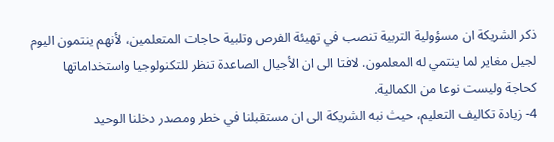ذكر الشريكة ان مسؤولية التربية تنصب في تهيئة الفرص وتلبية حاجات المتعلمين، لأنهم ينتمون اليوم لجيل مغاير لما ينتمي له المعلمون. لافتا الى ان الأجيال الصاعدة تنظر للتكنولوجيا واستخداماتها كحاجة وليست نوعا من الكمالية.
4- زيادة تكاليف التعليم، حيث نبه الشريكة الى ان مستقبلنا في خطر ومصدر دخلنا الوحيد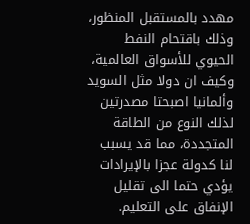مهدد بالمستقبل المنظور، وذلك باقتحام النفط الحيوي للأسواق العالمية، وكيف ان دولا مثل السويد وألمانيا اصبحتا مصدرتين لذلك النوع من الطاقة المتجددة، مما قد يسبب لنا كدولة عجزا بالإيرادات يؤدي حتما الى تقليل الإنفاق على التعليم.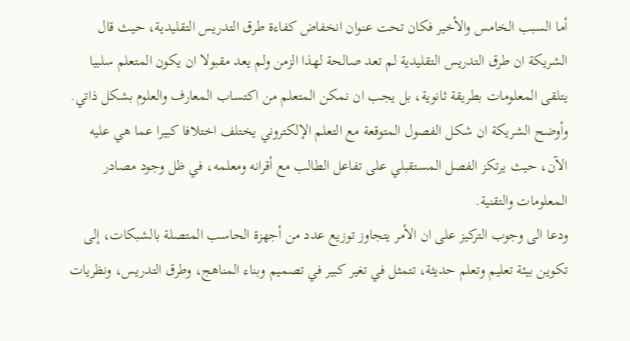أما السبب الخامس والأخير فكان تحت عنوان انخفاض كفاءة طرق التدريس التقليدية، حيث قال الشريكة ان طرق التدريس التقليدية لم تعد صالحة لهذا الزمن ولم يعد مقبولا ان يكون المتعلم سلبيا يتلقى المعلومات بطريقة ثانوية، بل يجب ان نمكن المتعلم من اكتساب المعارف والعلوم بشكل ذاتي.
وأوضح الشريكة ان شكل الفصول المتوقعة مع التعلم الإلكتروني يختلف اختلافا كبيرا عما هي عليه الآن، حيث يرتكز الفصل المستقبلي على تفاعل الطالب مع أقرانه ومعلمه، في ظل وجود مصادر المعلومات والتقنية.
ودعا الى وجوب التركيز على ان الأمر يتجاوز توزيع عدد من أجهزة الحاسب المتصلة بالشبكات، إلى تكوين بيئة تعليم وتعلم حديثة، تتمثل في تغير كبير في تصميم وبناء المناهج، وطرق التدريس، ونظريات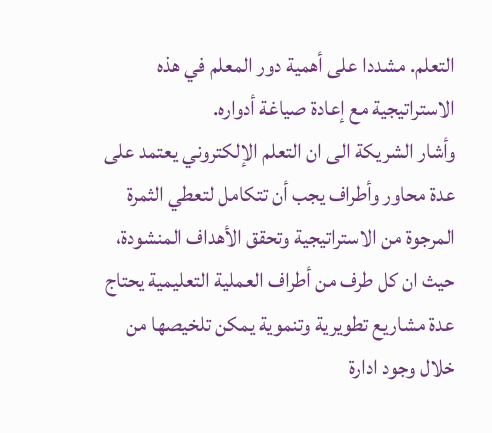التعلم. مشددا على أهمية دور المعلم في هذه الاستراتيجية مع إعادة صياغة أدواره.
وأشار الشريكة الى ان التعلم الإلكتروني يعتمد على عدة محاور وأطراف يجب أن تتكامل لتعطي الثمرة المرجوة من الاستراتيجية وتحقق الأهداف المنشودة، حيث ان كل طرف من أطراف العملية التعليمية يحتاج عدة مشاريع تطويرية وتنموية يمكن تلخيصها من خلال وجود ادارة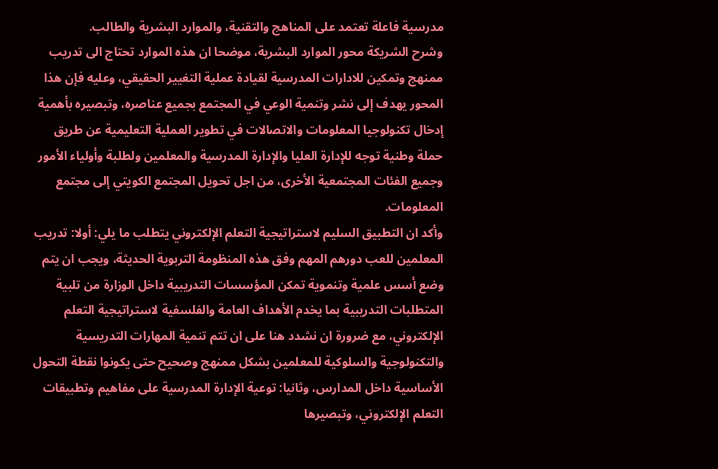مدرسية فاعلة تعتمد على المناهج والتقنية، والموارد البشرية والطالب.
وشرح الشريكة محور الموارد البشرية، موضحا ان هذه الموارد تحتاج الى تدريب ممنهج وتمكين للادارات المدرسية لقيادة عملية التغيير الحقيقي، وعليه فإن هذا المحور يهدف إلى نشر وتنمية الوعي في المجتمع بجميع عناصره، وتبصيره بأهمية إدخال تكنولوجيا المعلومات والاتصالات في تطوير العملية التعليمية عن طريق حملة وطنية توجه للإدارة العليا والإدارة المدرسية والمعلمين ولطلبة وأولياء الأمور وجميع الفئات المجتمعية الأخرى، من اجل تحويل المجتمع الكويتي إلى مجتمع المعلومات.
وأكد ان التطبيق السليم لاستراتيجية التعلم الإلكتروني يتطلب ما يلي: أولا: تدريب المعلمين للعب دورهم المهم وفق هذه المنظومة التربوية الحديثة، ويجب ان يتم وضع أسس علمية وتنموية تمكن المؤسسات التدريبية داخل الوزارة من تلبية المتطلبات التدريبية بما يخدم الأهداف العامة والفلسفية لاستراتيجية التعلم الإلكتروني، مع ضرورة ان نشدد هنا على ان تتم تنمية المهارات التدريسية والتكنولوجية والسلوكية للمعلمين بشكل ممنهج وصحيح حتى يكونوا نقطة التحول الأساسية داخل المدارس، وثانيا: توعية الإدارة المدرسية على مفاهيم وتطبيقات التعلم الإلكتروني، وتبصيرها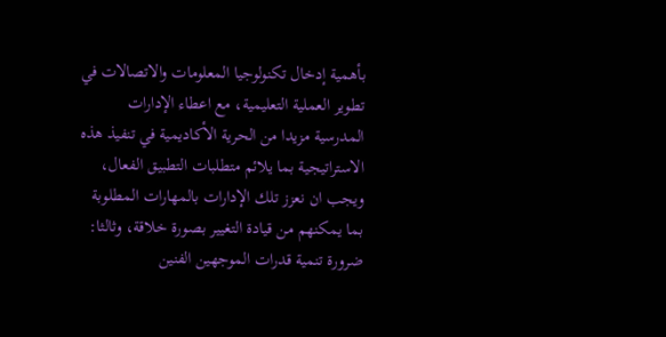بأهمية إدخال تكنولوجيا المعلومات والاتصالات في تطوير العملية التعليمية، مع اعطاء الإدارات المدرسية مزيدا من الحرية الأكاديمية في تنفيذ هذه الاستراتيجية بما يلائم متطلبات التطبيق الفعال، ويجب ان نعزز تلك الإدارات بالمهارات المطلوبة بما يمكنهم من قيادة التغيير بصورة خلاقة، وثالثا: ضرورة تنمية قدرات الموجهين الفنين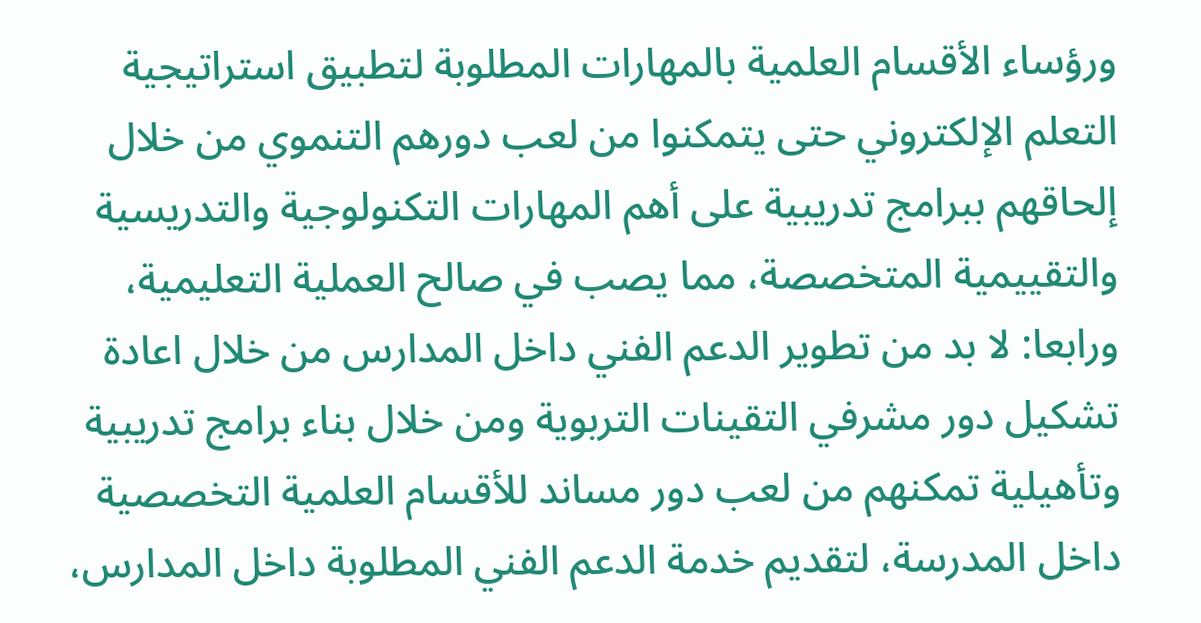ورؤساء الأقسام العلمية بالمهارات المطلوبة لتطبيق استراتيجية التعلم الإلكتروني حتى يتمكنوا من لعب دورهم التنموي من خلال إلحاقهم ببرامج تدريبية على أهم المهارات التكنولوجية والتدريسية والتقييمية المتخصصة، مما يصب في صالح العملية التعليمية، ورابعا: لا بد من تطوير الدعم الفني داخل المدارس من خلال اعادة تشكيل دور مشرفي التقينات التربوية ومن خلال بناء برامج تدريبية وتأهيلية تمكنهم من لعب دور مساند للأقسام العلمية التخصصية داخل المدرسة، لتقديم خدمة الدعم الفني المطلوبة داخل المدارس،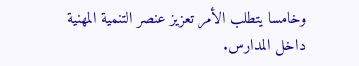وخامسا يتطلب الأمر تعزيز عنصر التنمية المهنية داخل المدارس.